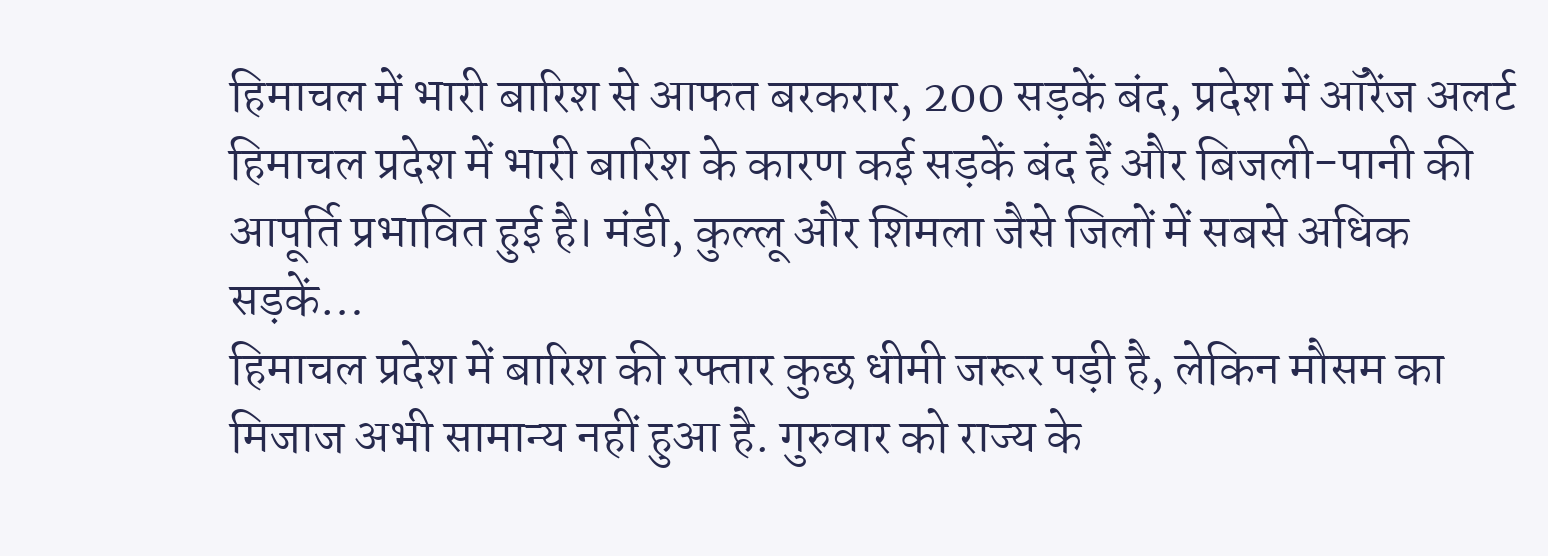हिमाचल में भारी बारिश से आफत बरकरार, 200 सड़कें बंद, प्रदेश में ऑरेंज अलर्ट
हिमाचल प्रदेश में भारी बारिश के कारण कई सड़कें बंद हैं और बिजली-पानी की आपूर्ति प्रभावित हुई है। मंडी, कुल्लू और शिमला जैसे जिलों में सबसे अधिक सड़कें…
हिमाचल प्रदेश में बारिश की रफ्तार कुछ धीमी जरूर पड़ी है, लेकिन मौसम का मिजाज अभी सामान्य नहीं हुआ है. गुरुवार को राज्य के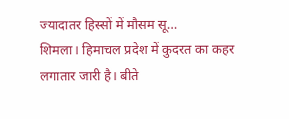ज्यादातर हिस्सों में मौसम सू…
शिमला। हिमाचल प्रदेश में कुदरत का कहर लगातार जारी है। बीते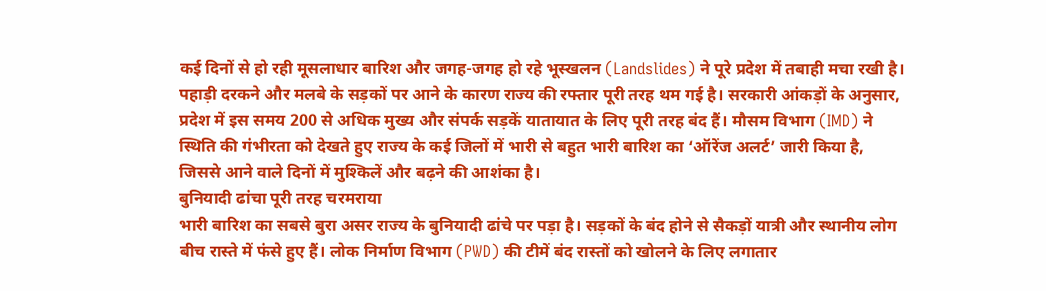कई दिनों से हो रही मूसलाधार बारिश और जगह-जगह हो रहे भूस्खलन (Landslides) ने पूरे प्रदेश में तबाही मचा रखी है। पहाड़ी दरकने और मलबे के सड़कों पर आने के कारण राज्य की रफ्तार पूरी तरह थम गई है। सरकारी आंकड़ों के अनुसार, प्रदेश में इस समय 200 से अधिक मुख्य और संपर्क सड़कें यातायात के लिए पूरी तरह बंद हैं। मौसम विभाग (IMD) ने स्थिति की गंभीरता को देखते हुए राज्य के कई जिलों में भारी से बहुत भारी बारिश का ‘ऑरेंज अलर्ट’ जारी किया है, जिससे आने वाले दिनों में मुश्किलें और बढ़ने की आशंका है।
बुनियादी ढांचा पूरी तरह चरमराया
भारी बारिश का सबसे बुरा असर राज्य के बुनियादी ढांचे पर पड़ा है। सड़कों के बंद होने से सैकड़ों यात्री और स्थानीय लोग बीच रास्ते में फंसे हुए हैं। लोक निर्माण विभाग (PWD) की टीमें बंद रास्तों को खोलने के लिए लगातार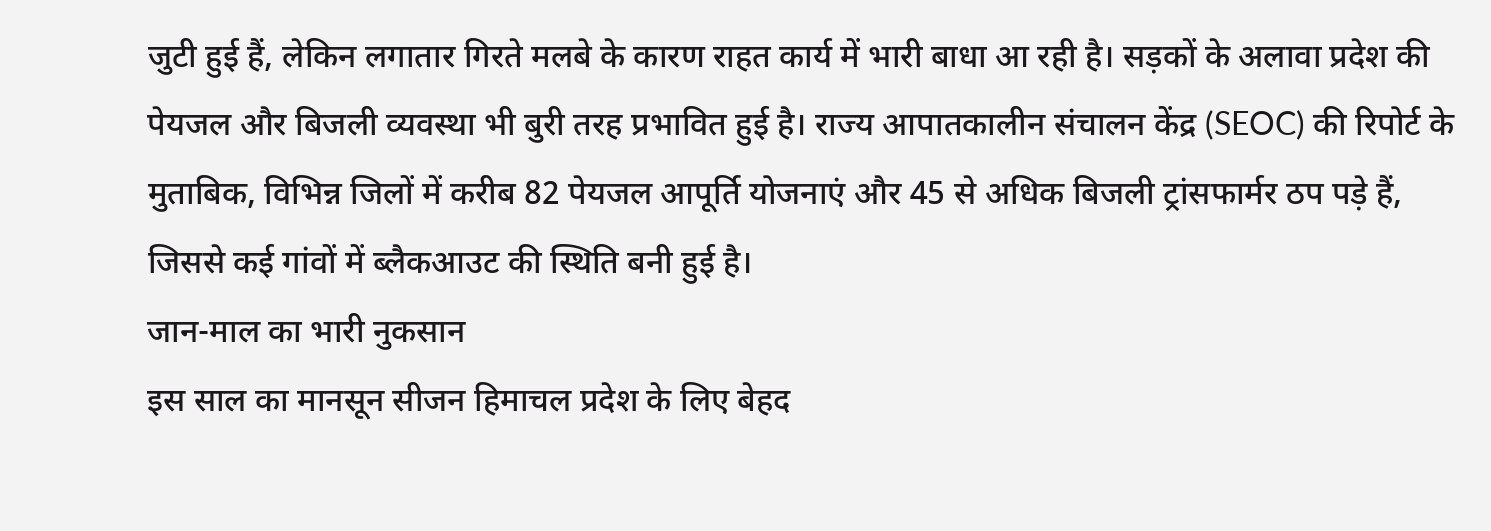जुटी हुई हैं, लेकिन लगातार गिरते मलबे के कारण राहत कार्य में भारी बाधा आ रही है। सड़कों के अलावा प्रदेश की पेयजल और बिजली व्यवस्था भी बुरी तरह प्रभावित हुई है। राज्य आपातकालीन संचालन केंद्र (SEOC) की रिपोर्ट के मुताबिक, विभिन्न जिलों में करीब 82 पेयजल आपूर्ति योजनाएं और 45 से अधिक बिजली ट्रांसफार्मर ठप पड़े हैं, जिससे कई गांवों में ब्लैकआउट की स्थिति बनी हुई है।
जान-माल का भारी नुकसान
इस साल का मानसून सीजन हिमाचल प्रदेश के लिए बेहद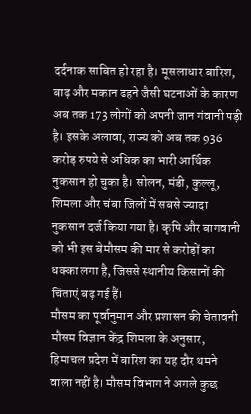दर्दनाक साबित हो रहा है। मूसलाधार बारिश, बाढ़ और मकान ढहने जैसी घटनाओं के कारण अब तक 173 लोगों को अपनी जान गंवानी पड़ी है। इसके अलावा, राज्य को अब तक 936 करोड़ रुपये से अधिक का भारी आर्थिक नुकसान हो चुका है। सोलन, मंडी, कुल्लू, शिमला और चंबा जिलों में सबसे ज्यादा नुकसान दर्ज किया गया है। कृषि और बागवानी को भी इस बेमौसम की मार से करोड़ों का धक्का लगा है, जिससे स्थानीय किसानों की चिंताएं बढ़ गई हैं।
मौसम का पूर्वानुमान और प्रशासन की चेतावनी
मौसम विज्ञान केंद्र शिमला के अनुसार, हिमाचल प्रदेश में बारिश का यह दौर थमने वाला नहीं है। मौसम विभाग ने अगले कुछ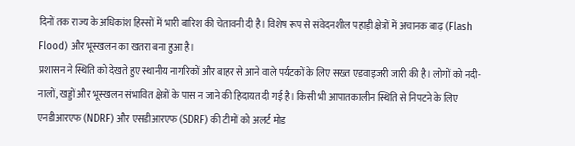दिनों तक राज्य के अधिकांश हिस्सों में भारी बारिश की चेतावनी दी है। विशेष रूप से संवेदनशील पहाड़ी क्षेत्रों में अचानक बाढ़ (Flash Flood) और भूस्खलन का खतरा बना हुआ है।
प्रशासन ने स्थिति को देखते हुए स्थानीय नागरिकों और बाहर से आने वाले पर्यटकों के लिए सख्त एडवाइजरी जारी की है। लोगों को नदी-नालों, खड्डों और भूस्खलन संभावित क्षेत्रों के पास न जाने की हिदायत दी गई है। किसी भी आपातकालीन स्थिति से निपटने के लिए एनडीआरएफ (NDRF) और एसडीआरएफ (SDRF) की टीमों को अलर्ट मोड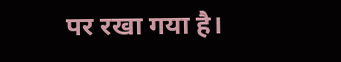पर रखा गया है।